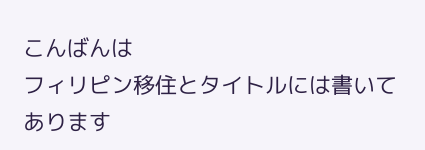こんばんは
フィリピン移住とタイトルには書いてあります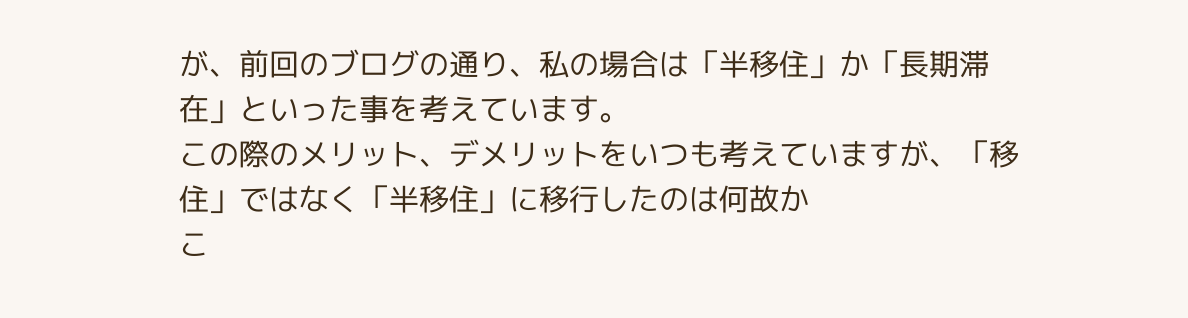が、前回のブログの通り、私の場合は「半移住」か「長期滞在」といった事を考えています。
この際のメリット、デメリットをいつも考えていますが、「移住」ではなく「半移住」に移行したのは何故か
こ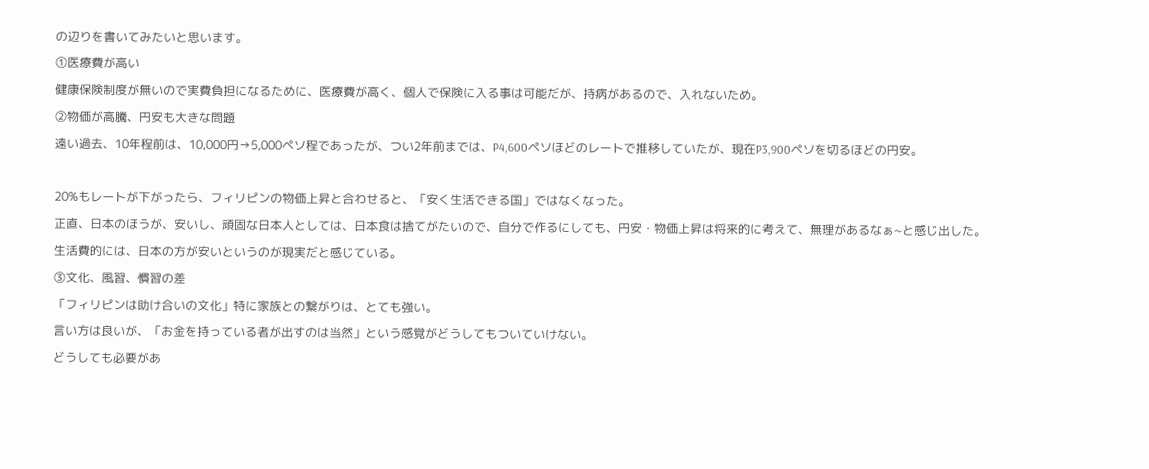の辺りを書いてみたいと思います。
①医療費が高い
健康保険制度が無いので実費負担になるために、医療費が高く、個人で保険に入る事は可能だが、持病があるので、入れないため。
②物価が高騰、円安も大きな問題
遠い過去、10年程前は、10,000円→5,000ペソ程であったが、つい2年前までは、P4,600ペソほどのレートで推移していたが、現在P3,900ペソを切るほどの円安。

20%もレートが下がったら、フィリピンの物価上昇と合わせると、「安く生活できる国」ではなくなった。
正直、日本のほうが、安いし、頑固な日本人としては、日本食は捨てがたいので、自分で作るにしても、円安・物価上昇は将来的に考えて、無理があるなぁ~と感じ出した。
生活費的には、日本の方が安いというのが現実だと感じている。
③文化、風習、慣習の差
「フィリピンは助け合いの文化」特に家族との繋がりは、とても強い。
言い方は良いが、「お金を持っている者が出すのは当然」という感覚がどうしてもついていけない。
どうしても必要があ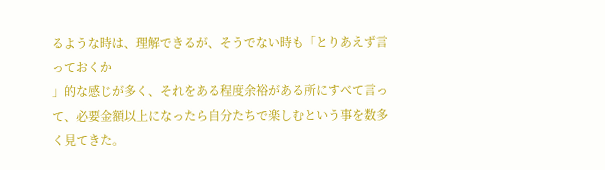るような時は、理解できるが、そうでない時も「とりあえず言っておくか
」的な感じが多く、それをある程度余裕がある所にすべて言って、必要金額以上になったら自分たちで楽しむという事を数多く見てきた。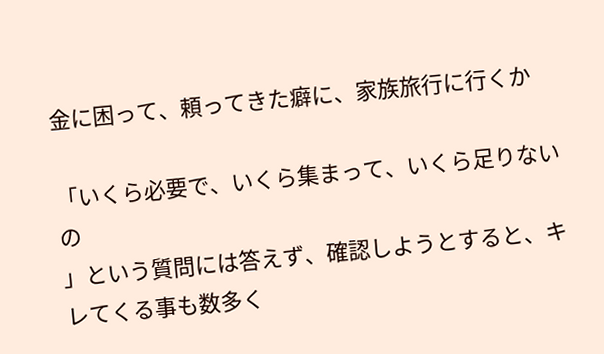金に困って、頼ってきた癖に、家族旅行に行くか

「いくら必要で、いくら集まって、いくら足りないの
」という質問には答えず、確認しようとすると、キレてくる事も数多く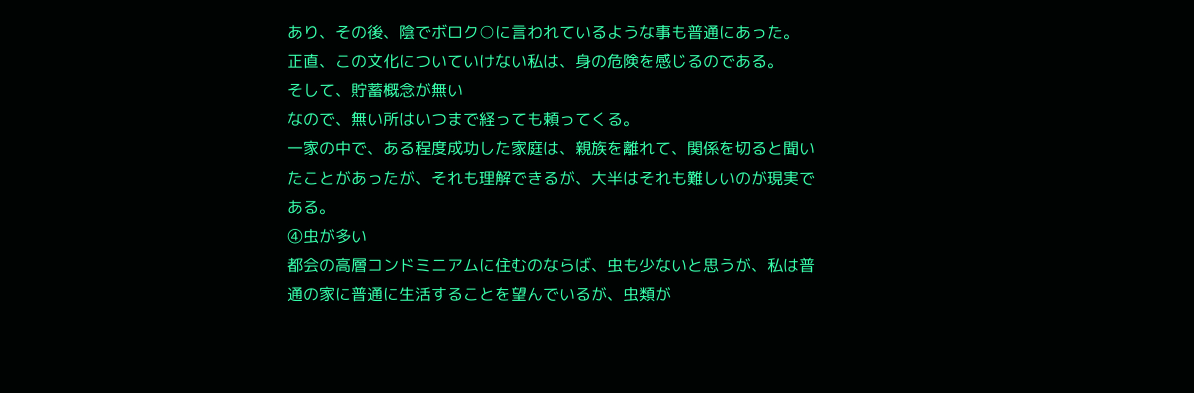あり、その後、陰でボロク○に言われているような事も普通にあった。
正直、この文化についていけない私は、身の危険を感じるのである。
そして、貯蓄概念が無い
なので、無い所はいつまで経っても頼ってくる。
一家の中で、ある程度成功した家庭は、親族を離れて、関係を切ると聞いたことがあったが、それも理解できるが、大半はそれも難しいのが現実である。
④虫が多い
都会の高層コンドミニアムに住むのならば、虫も少ないと思うが、私は普通の家に普通に生活することを望んでいるが、虫類が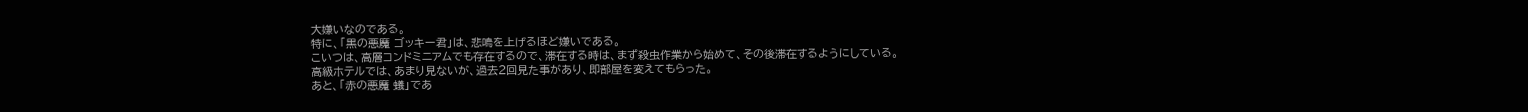大嫌いなのである。
特に、「黒の悪魔 ゴッキー君」は、悲鳴を上げるほど嫌いである。
こいつは、高層コンドミニアムでも存在するので、滞在する時は、まず殺虫作業から始めて、その後滞在するようにしている。
高級ホテルでは、あまり見ないが、過去2回見た事があり、即部屋を変えてもらった。
あと、「赤の悪魔 蟻」であ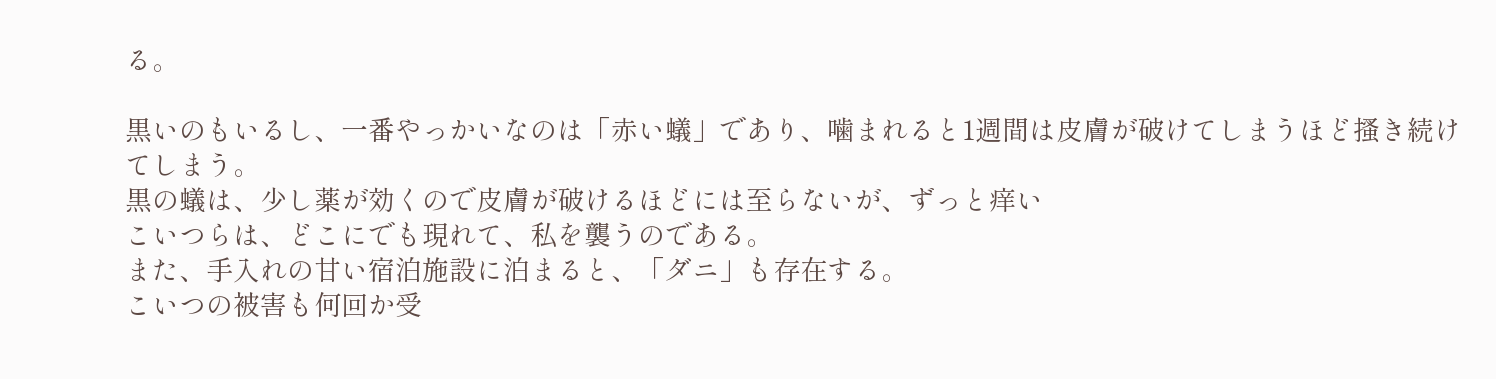る。

黒いのもいるし、一番やっかいなのは「赤い蟻」であり、噛まれると1週間は皮膚が破けてしまうほど搔き続けてしまう。
黒の蟻は、少し薬が効くので皮膚が破けるほどには至らないが、ずっと痒い
こいつらは、どこにでも現れて、私を襲うのである。
また、手入れの甘い宿泊施設に泊まると、「ダニ」も存在する。
こいつの被害も何回か受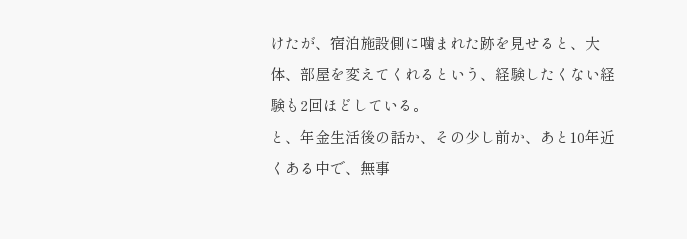けたが、宿泊施設側に噛まれた跡を見せると、大体、部屋を変えてくれるという、経験したくない経験も2回ほどしている。
と、年金生活後の話か、その少し前か、あと10年近くある中で、無事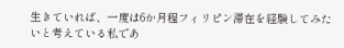生きていれば、一度は6か月程フィリピン滞在を経験してみたいと考えている私であ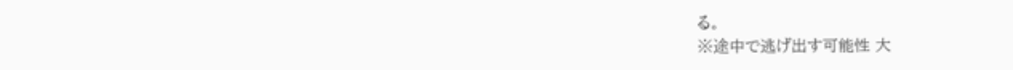る。
※途中で逃げ出す可能性 大